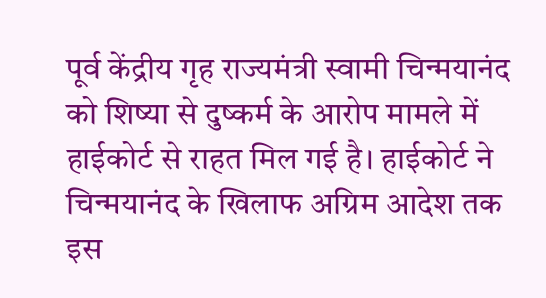पूर्व केंद्रीय गृह राज्यमंत्री स्वामी चिन्मयानंद को शिष्या से दुष्कर्म के आरोप मामले में हाईकोर्ट से राहत मिल गई है। हाईकोर्ट ने चिन्मयानंद के खिलाफ अग्रिम आदेश तक इस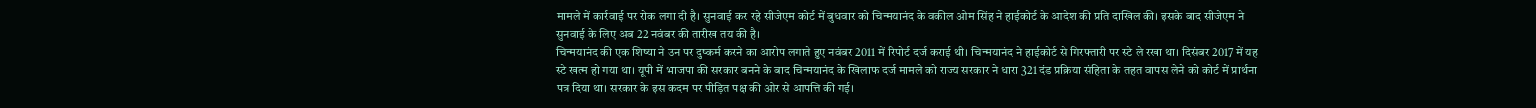मामले में कार्रवाई पर रोक लगा दी है। सुनवाई कर रहे सीजेएम कोर्ट में बुधवार को चिन्मयानंद के वकील ओम सिंह ने हाईकोर्ट के आदेश की प्रति दाखिल की। इसके बाद सीजेएम ने सुनवाई के लिए अब 22 नवंबर की तारीख तय की है।
चिन्मयानंद की एक शिष्या ने उन पर दुष्कर्म करने का आरोप लगाते हुए नवंबर 2011 में रिपोर्ट दर्ज कराई थी। चिन्मयानंद ने हाईकोर्ट से गिरफ्तारी पर स्टे ले रखा था। दिसंबर 2017 में यह स्टे खत्म हो गया था। यूपी में भाजपा की सरकार बनने के बाद चिन्मयानंद के खिलाफ दर्ज मामले को राज्य सरकार ने धारा 321 दंड प्रक्रिया संहिता के तहत वापस लेने को कोर्ट में प्रार्थना पत्र दिया था। सरकार के इस कदम पर पीड़ित पक्ष की ओर से आपत्ति की गई।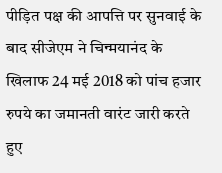पीड़ित पक्ष की आपत्ति पर सुनवाई के बाद सीजेएम ने चिन्मयानंद के खिलाफ 24 मई 2018 को पांच हजार रुपये का जमानती वारंट जारी करते हुए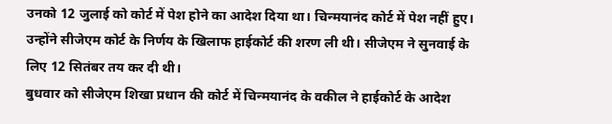उनको 12 जुलाई को कोर्ट में पेश होने का आदेश दिया था। चिन्मयानंद कोर्ट में पेश नहीं हुए। उन्होंने सीजेएम कोर्ट के निर्णय के खिलाफ हाईकोर्ट की शरण ली थी। सीजेएम ने सुनवाई के लिए 12 सितंबर तय कर दी थी।
बुधवार को सीजेएम शिखा प्रधान की कोर्ट में चिन्मयानंद के वकील ने हाईकोर्ट के आदेश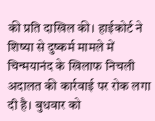की प्रति दाखिल की। हाईकोर्ट ने शिष्या से दुष्कर्म मामले में चिन्मयानंद के खिलाफ निचली अदालत की कार्रवाई पर रोक लगा दी है। बुधवार को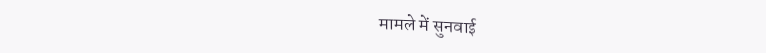मामले में सुनवाई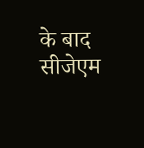के बाद सीजेएम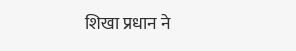शिखा प्रधान ने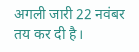अगली जारी 22 नवंबर तय कर दी है।